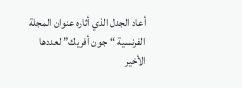أعاد الجدل الذي أثاره عنوان المجلة الفرنسية “جون أفريك” لعددها الأخير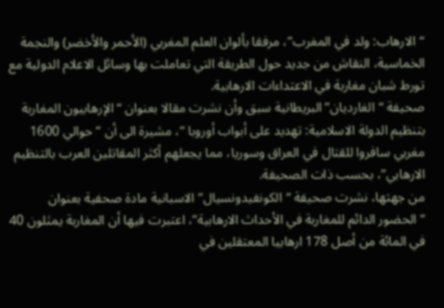“الارهاب: ولد في المغرب”، مرفقا بألوان العلم المغربي (الأحمر والأخضر) والنجمة الخماسية، النقاش من جديد حول الطريقة التي تعاملت بها وسائل الاعلام الدولية مع تورط شبان مغاربة في الاعتداءات الارهابية.
صحيفة “الغارديان” البريطانية سبق وأن نشرت مقالا بعنوان “الإرهابيون المغاربة بتنظيم الدولة الاسلامية: تهديد على أبواب أوروبا “، مشيرة الى أن ” حوالي 1600 مغربي سافروا للقتال في العراق وسوريا، مما يجعلهم أكثر المقاتلين العرب بالتنظيم الارهابي”، بحسب ذات الصحيفة.
من جهتها، نشرت صحيفة “الكونفيدونسيال” الاسبانية مادة صحفية بعنوان “الحضور الدائم للمغاربة في الأحداث الارهابية”، اعتبرت فيها أن المغاربة يمثلون 40 في المائة من أصل 178 ارهابيا المعتقلين في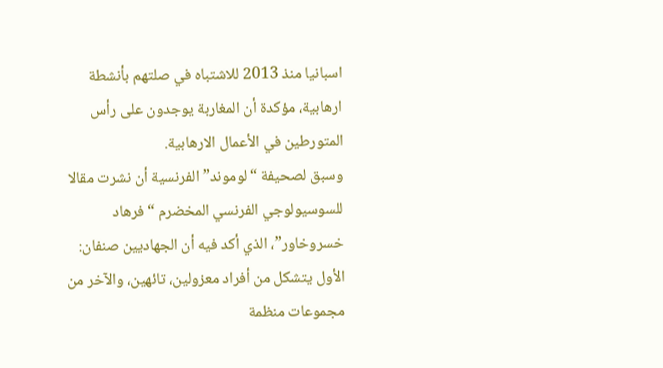اسبانيا منذ 2013 للاشتباه في صلتهم بأنشطة ارهابية، مؤكدة أن المغاربة يوجدون على رأس المتورطين في الأعمال الارهابية.
وسبق لصحيفة “لوموند” الفرنسية أن نشرت مقالا للسوسيولوجي الفرنسي المخضرم “فرهاد خسروخاور”، الذي أكد فيه أن الجهاديين صنفان: الأول يتشكل من أفراد معزولين، تائهين، والآخر من مجموعات منظمة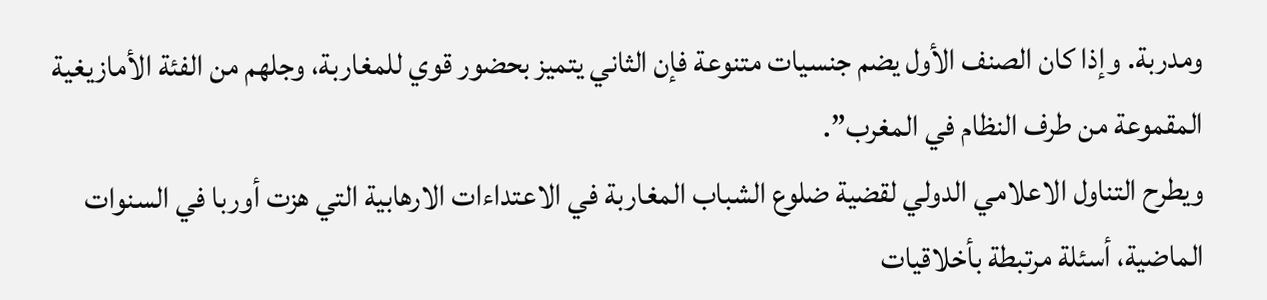ومدربة. وإذا كان الصنف الأول يضم جنسيات متنوعة فإن الثاني يتميز بحضور قوي للمغاربة، وجلهم من الفئة الأمازيغية المقموعة من طرف النظام في المغرب”.
ويطرح التناول الاعلامي الدولي لقضية ضلوع الشباب المغاربة في الاعتداءات الارهابية التي هزت أوربا في السنوات الماضية، أسئلة مرتبطة بأخلاقيات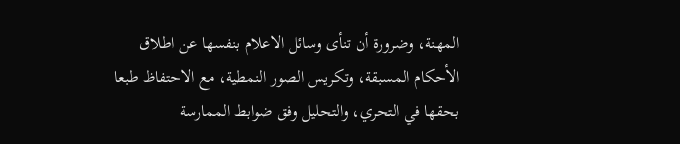المهنة، وضرورة أن تنأى وسائل الاعلام بنفسها عن اطلاق الأحكام المسبقة، وتكريس الصور النمطية، مع الاحتفاظ طبعا بحقها في التحري، والتحليل وفق ضوابط الممارسة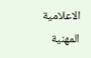الاعلامية المهنية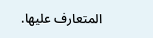المتعارف عليها.